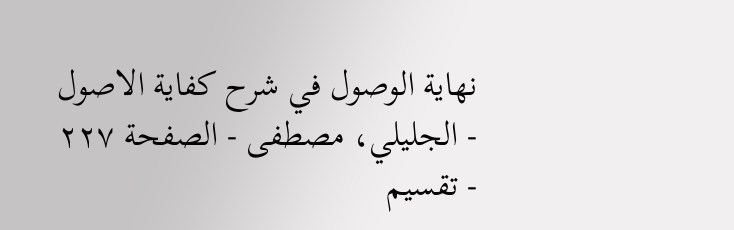نهاية الوصول في شرح کفاية الاصول - الجلیلي، مصطفی - الصفحة ٢٢٧ - تقسيم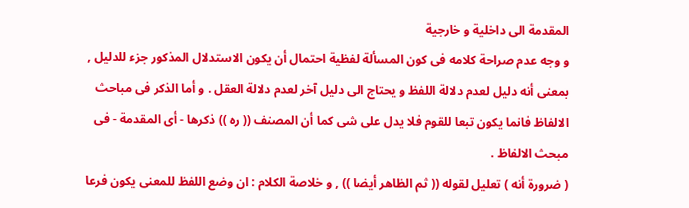المقدمة الى داخلية و خارجية
و وجه عدم صراحة كلامه فى كون المسألة لفظية احتمال أن يكون الاستدلال المذكور جزء للدليل , بمعنى أنه دليل لعدم دلالة اللفظ و يحتاج الى دليل آخر لعدم دلالة العقل . و أما الذكر فى مباحث الالفاظ فانما يكون تبعا للقوم فلا يدل على شى كما أن المصنف (( ره )) ذكرها - أى المقدمة - فى مبحث الالفاظ .
( ضرورة أنه ) تعليل لقوله (( ثم الظاهر أيضا )) , و خلاصة الكلام : ان وضع اللفظ للمعنى يكون فرعا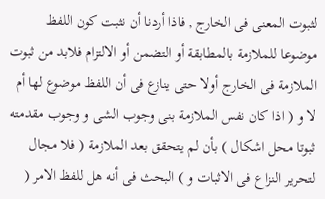لثبوت المعنى فى الخارج , فاذا أردنا أن نثبت كون اللفظ موضوعا للملازمة بالمطابقة أو التضمن أو الالتزام فلابد من ثبوت الملازمة فى الخارج أولا حتى ينازع فى أن اللفظ موضوع لها أم لا و ( اذا كان نفس الملازمة بنى وجوب الشى و وجوب مقدمته ثبوتا محل اشكال ) بأن لم يتحقق بعد الملازمة ( فلا مجال لتحرير النزاع فى الاثبات و ) البحث فى أنه هل للفظ الامر (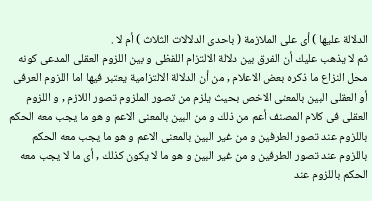الدلالة عليها ) أى على الملازمة ( باحدى الدلالات الثلاث ) أم لا .
ثم لا يذهب عليك أن الفرق بين دلالة الالتزام اللفظى و بين اللزوم العقلى المدعى كونه محل النزاع ما ذكره بعض الاعلام , من أن الدلالة الالتزامية يعتبر فيها اما اللزوم العرفى أو العقلى البين بالمعنى الاخص بحيث يلزم من تصور الملزوم تصور اللازم , و اللزوم العقلى فى كلام المصنف أعم من ذلك و من البين بالمعنى الاعم و هو ما يجب معه الحكم باللزوم عند تصور الطرفين و من غير البين بالمعنى الاعم و هو ما يجب معه الحكم باللزوم عند تصور الطرفين و من غير البين و هو ما لا يكون كذلك , أى ما لا يجب معه الحكم باللزوم عند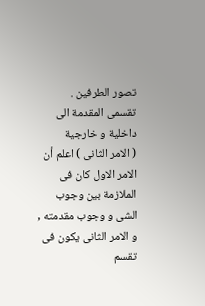تصور الطرفين .
تقسمى المقدمة الى داخلية و خارجية
( الامر الثانى ) اعلم أن الامر الاول كان فى الملازمة بين وجوب الشى و وجوب مقدمته , و الامر الثانى يكون فى تقسم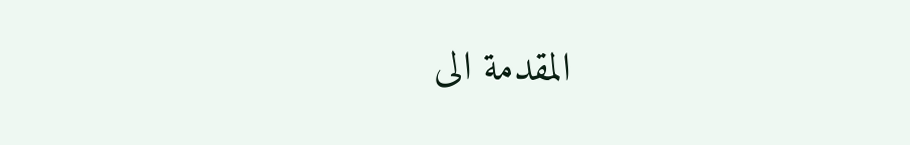المقدمة الى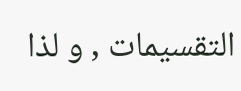التقسيمات , و لذا